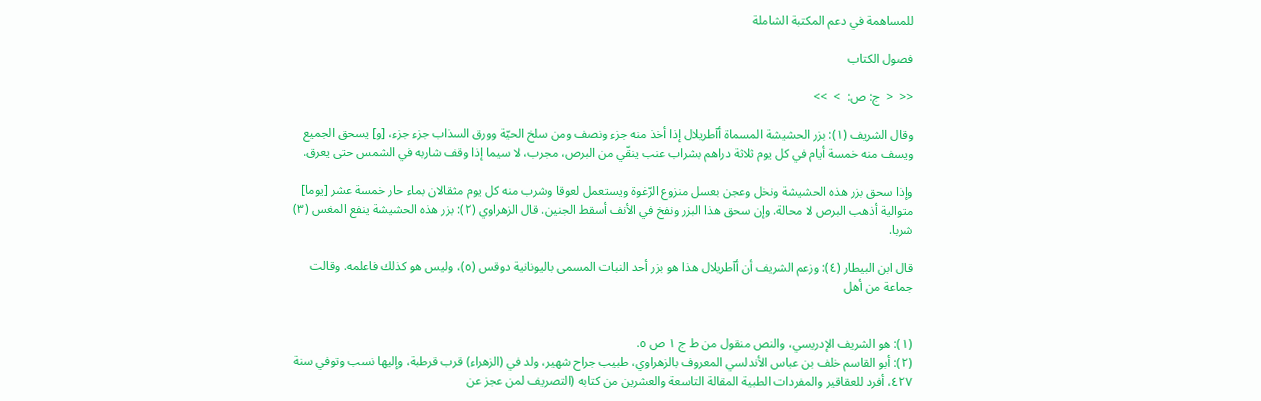للمساهمة في دعم المكتبة الشاملة

فصول الكتاب

<<  <  ج: ص:  >  >>

وقال الشريف (١): بزر الحشيشة المسماة أآطريلال إذا أخذ منه جزء ونصف ومن سلخ الحيّة وورق السذاب جزء جزء، [و] يسحق الجميع ويسف منه خمسة أيام في كل يوم ثلاثة دراهم بشراب عنب ينقّي من البرص، مجرب، لا سيما إذا وقف شاربه في الشمس حتى يعرق.

وإذا سحق بزر هذه الحشيشة ونخل وعجن بعسل منزوع الرّغوة ويستعمل لعوقا وشرب منه كل يوم مثقالان بماء حار خمسة عشر [يوما] متوالية أذهب البرص لا محالة. وإن سحق هذا البزر ونفخ في الأنف أسقط الجنين. قال الزهراوي (٢): بزر هذه الحشيشة ينفع المغس (٣) شربا.

قال ابن البيطار (٤): وزعم الشريف أن أآطريلال هذا هو بزر أحد النبات المسمى باليونانية دوقس (٥)، وليس هو كذلك فاعلمه. وقالت جماعة من أهل


(١): هو الشريف الإدريسي، والنص منقول من ط ج ١ ص ٥.
(٢): أبو القاسم خلف بن عباس الأندلسي المعروف بالزهراوي، طبيب جراح شهير، ولد في (الزهراء) قرب قرطبة، وإليها نسب وتوفي سنة ٤٢٧، أفرد للعقاقير والمفردات الطبية المقالة التاسعة والعشرين من كتابه (التصريف لمن عجز عن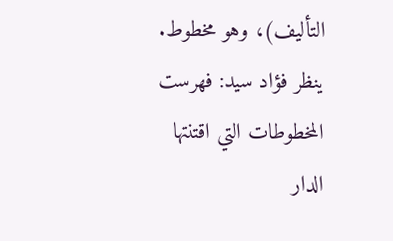التأليف)، وهو مخطوط. ينظر فؤاد سيد: فهرست المخطوطات التي اقتنتها الدار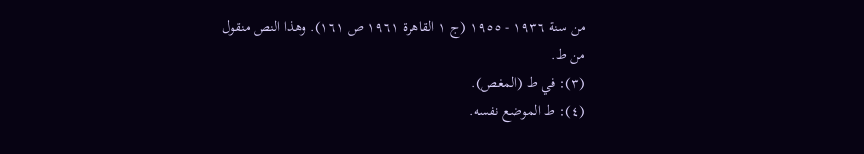من سنة ١٩٣٦ - ١٩٥٥ (ج ١ القاهرة ١٩٦١ ص ١٦١). وهذا النص منقول من ط.
(٣): في ط (المغص).
(٤): ط الموضع نفسه.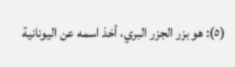(٥): هو بزر الجزر البري، أخذ اسمه عن اليونانية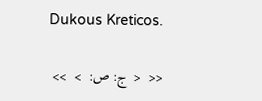Dukous Kreticos.

<<  <  ج: ص:  >  >>